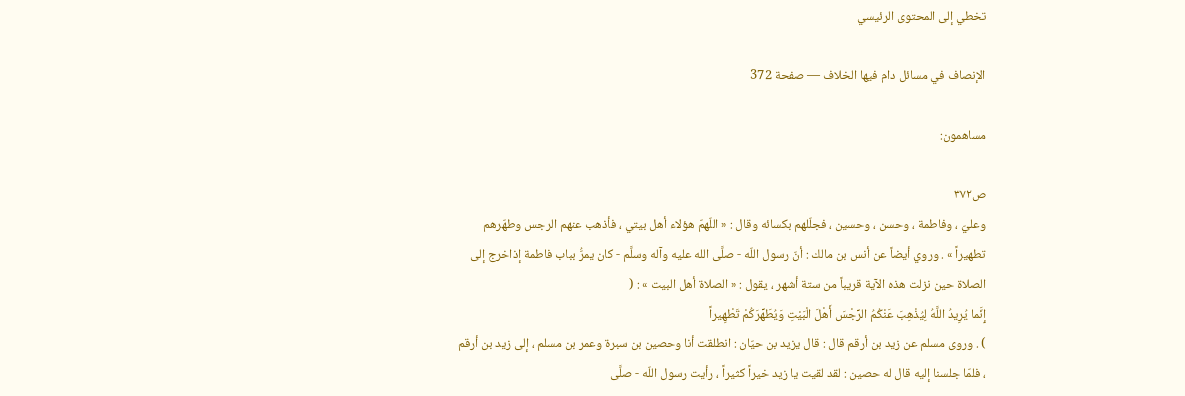تخطي إلى المحتوى الرئيسي

الإنصاف في مسائل دام فيها الخلاف — صفحة 372

مساهمون:

ص٣٧٢
وعليّ ، وفاطمة ، وحسن ، وحسين ، فجلّلهم بكسائه وقال : « اللّهمّ هؤلاء أهل بيتي ، فأذهب عنهم الرجس وطهّرهم تطهيراً » . وروي أيضاً عن أنس بن مالك : أنّ رسول اللّه - صلَّى الله عليه وآله وسلَّم - كان يمرُّ بباب فاطمة إذاخرج إلى الصلاة حين نزلت هذه الآية قريباً من ستة أشهر ، يقول : « الصلاة أهل البيت » : (
إِنَّما يُرِيدُ اللَّهُ لِيُذْهِبَ عَنْكُمُ الرِّجْسَ أَهْلَ الْبَيْتِ وَيُطَهِّرَكُمْ تَطْهِيراً
) . وروى مسلم عن زيد بن أرقم قال : قال يزيد بن حيّان : انطلقت أنا وحصين بن سبرة وعمر بن مسلم ، إلى زيد بن أرقم ، فلمّا جلسنا إليه قال له حصين : لقد لقيت يا زيد خيراً كثيراً ، رأيت رسول اللّه - صلَّى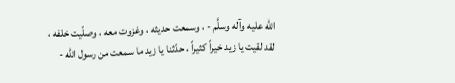الله عليه وآله وسلَّم - ، وسمعت حديثه ، وغزوت معه ، وصلّيت خلفه ، لقد لقيت يا زيد خيراً كثيراً ، حدّثنا يا زيد ما سمعت من رسول اللّه -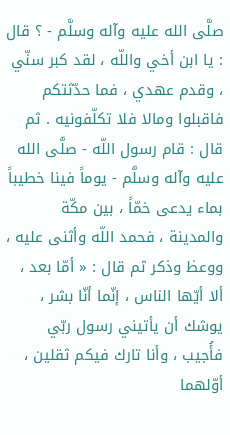صلَّى الله عليه وآله وسلَّم - ؟ قال : يا ابن أخي واللّه ، لقد كبر سنّي ، وقدم عهدي ، فما حدّثتكم فاقبلوا ومالا فلا تكلّفونيه . ثم قال : قام رسول اللّه - صلَّى الله عليه وآله وسلَّم - يوماً فينا خطيباً بماء يدعى خمّاً ، بين مكّة والمدينة ، فحمد اللّه وأثنى عليه ، ووعظ وذكر ثم قال : « أمّا بعد ، ألا أيّها الناس ، إنّما أنّا بشر ، يوشك أن يأتيني رسول ربّي فأُجيب ، وأنا تارك فيكم ثقلين ، أوّلهما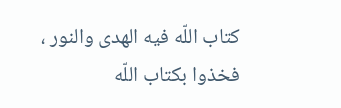كتاب اللّه فيه الهدى والنور ، فخذوا بكتاب اللّه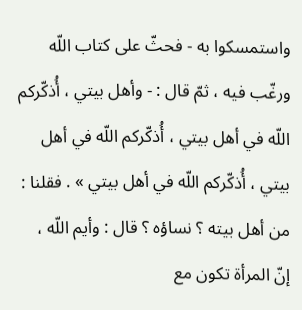واستمسكوا به - فحثّ على كتاب اللّه ورغّب فيه ، ثمّ قال : - وأهل بيتي ، أُذكّركم اللّه في أهل بيتي ، أُذكّركم اللّه في أهل بيتي ، أُذكّركم اللّه في أهل بيتي » . فقلنا : من أهل بيته ؟ نساؤه ؟ قال : وأيم اللّه ، إنّ المرأة تكون مع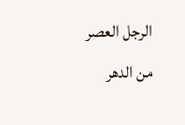الرجل العصر من الدهر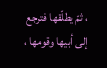، ثمّ يطلّقها فترجع إلى أبيها وقومها ،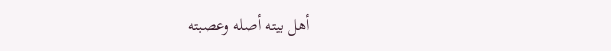أهل بيته أصله وعصبته